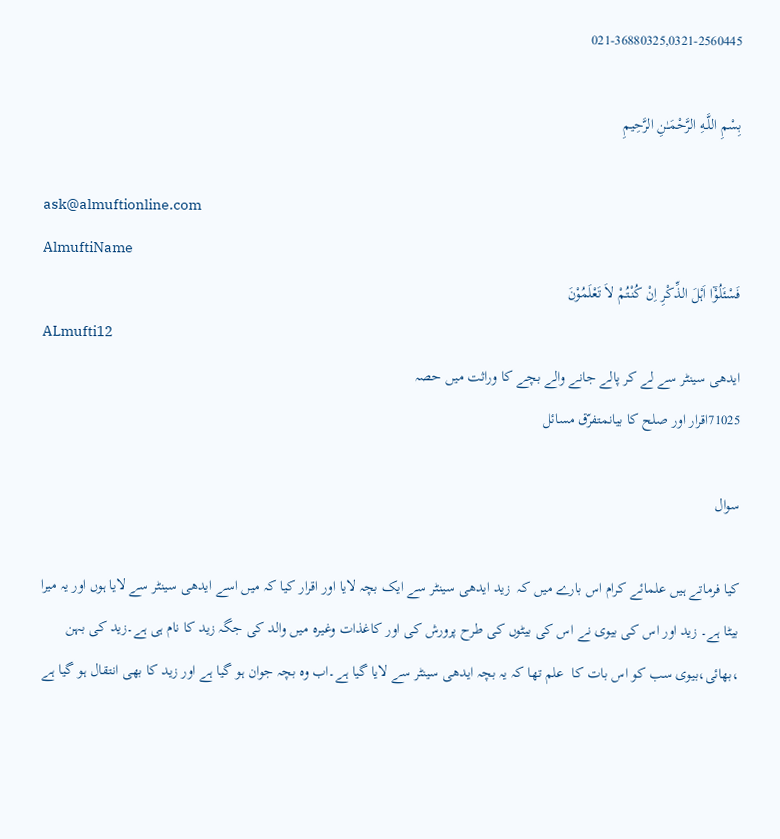021-36880325,0321-2560445

بِسْمِ اللَّـهِ الرَّحْمَـٰنِ الرَّحِيمِ

ask@almuftionline.com
AlmuftiName
فَسْئَلُوْٓا اَہْلَ الذِّکْرِ اِنْ کُنْتُمْ لاَ تَعْلَمُوْنَ
ALmufti12
ایدھی سینٹر سے لے کر پالے جانے والے بچے کا وراثت میں حصہ
71025اقرار اور صلح کا بیانمتفرّق مسائل

سوال

کیا فرماتے ہیں علمائے کرام اس بارے میں کہ  زید ایدھی سینٹر سے ایک بچہ لایا اور اقرار کیا کہ میں اسے ایدھی سینٹر سے لایا ہوں اور یہ میرا بیٹا ہے۔ زید اور اس کی بیوی نے اس کی بیٹوں کی طرح پرورش کی اور کاغذات وغیرہ میں والد کی جگہ زید کا نام ہی ہے۔زید کی بہن ،بھائی،بیوی سب کو اس بات کا  علم تھا کہ یہ بچہ ایدھی سینٹر سے لایا گیا ہے۔اب وہ بچہ جوان ہو گیا ہے اور زید کا بھی انتقال ہو گیا ہے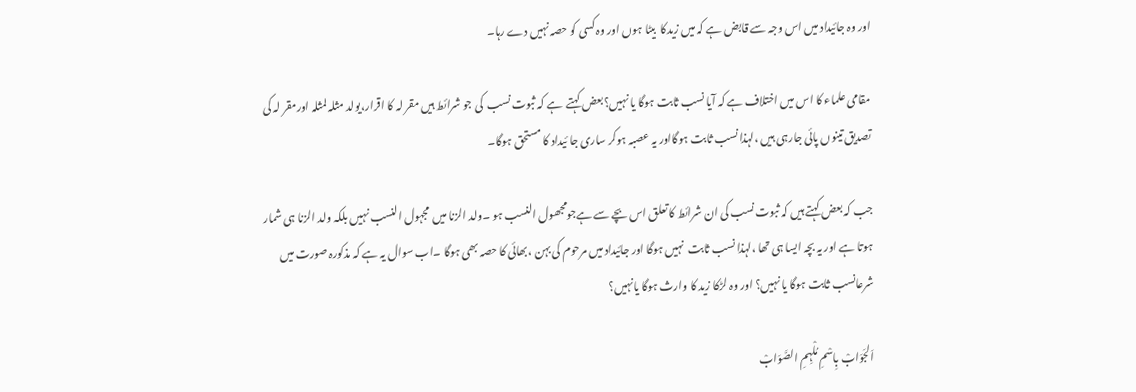اور وہ جائیداد میں اس وجہ سے قابض ہے کہ میں زیدکا  بیٹا ہوں اور وہ کسی کو حصہ نہیں دے رہا۔

مقامی علماء کا اس میں اختلاف ہے کہ آیا نسب ثابت ہوگا یا نہیں؟بعض کہتے  ہے کہ ثبوت نسب  کی جو شرائط ہیں مقر لہ کا اقرار،یولد مثلہ لمثلہ اورمقر لہ کی تصدیق تینوں پائی جارہی ہیں ،لہذا نسب ثابت ہوگااور یہ عصبہ ہوکر ساری جا ئیداد کا مستحق ہوگا۔

جب کہ بعض کہتے ہیں کہ ثبوت نسب کی ان شرائط کا تعلق اس بچے سے ہےجومجھول النسب ہو ۔ولد الزنا میں  مجہول النسب نہیں بلکہ ولد الزنا ہی شمار  ہوتا ہے اور یہ بچہ ایسا ہی تھا ،لہذا نسب ثابت  نہیں ہوگا اور جائیداد میں مرحوم کی بہن ،بھائی کا حصہ بھی ہوگا ۔اب سوال یہ ہے کہ مذکورہ صورت میں شرعانسب ثابت ہوگا یا نہیں؟ اور وہ لڑکا زید کا وارث ہوگا یانہیں؟

اَلجَوَابْ بِاسْمِ مُلْہِمِ الصَّوَابْ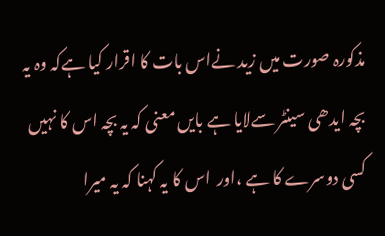مذکورہ صورت میں زید نےاس بات کا اقرار کیا ہےکہ وہ یہ بچہ ایدھی سینٹر سےلایا ہے بایں معنی کہ یہ بچہ اس کا نہیں کسی دوسرے کا ہے ،اور  اس کا یہ کہنا کہ یہ میرا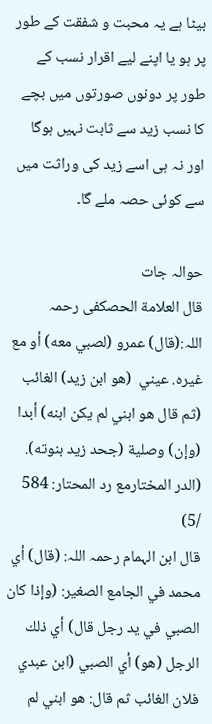بیٹا ہے یہ محبت و شفقت کے طور پر ہو یا اپنے لیے اقرار نسب کے طور پر دونوں صورتوں میں بچے کا نسب زید سے ثابت نہیں ہوگا اور نہ ہی اسے زید کی وراثت میں سے کوئی حصہ ملے گا۔

حوالہ جات
قال العلامة الحصکفی رحمہ اللہ:(قال) عمرو (لصبي معه) أو مع غيره. عيني  (هو ابن زيد) الغائب (ثم قال هو ابني لم يكن ابنه) أبدا (وإن) وصلية (جحد زيد بنوته).
(الدر المختارمع رد المحتار: 584 /5)
قال ابن الہمام رحمہ اللہ: (قال) أي محمد في الجامع الصغير: (وإذا كان الصبي في يد رجل قال) أي ذلك الرجل (هو) أي الصبي (ابن عبدي فلان الغائب ثم قال: هو ابني لم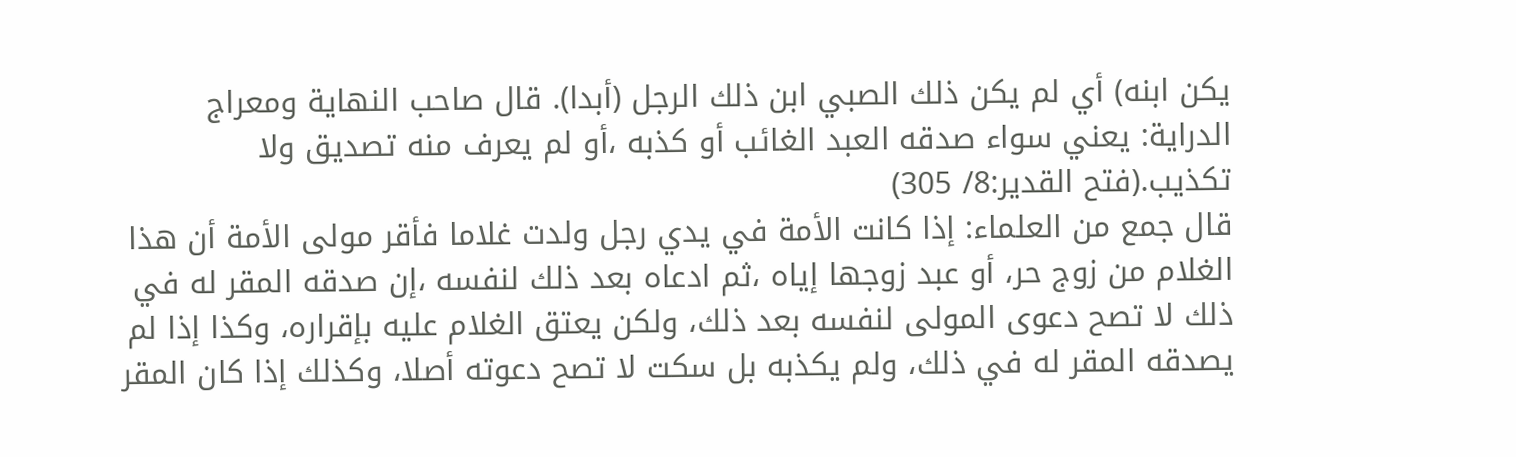يكن ابنه) أي لم يكن ذلك الصبي ابن ذلك الرجل (أبدا). قال صاحب النهاية ومعراج الدراية: يعني سواء صدقه العبد الغائب أو كذبه ،أو لم يعرف منه تصديق ولا تكذيب.(فتح القدیر:8/ 305)
قال جمع من العلماء: إذا كانت الأمة في يدي رجل ولدت غلاما فأقر مولى الأمة أن هذا الغلام من زوج حر، أو عبد زوجها إياه ،ثم ادعاه بعد ذلك لنفسه ،إن صدقه المقر له في ذلك لا تصح دعوى المولى لنفسه بعد ذلك، ولكن يعتق الغلام عليه بإقراره، وكذا إذا لم يصدقه المقر له في ذلك، ولم يكذبه بل سكت لا تصح دعوته أصلا، وكذلك إذا كان المقر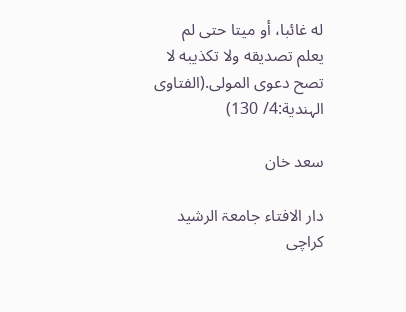له غائبا، أو ميتا حتى لم يعلم تصديقه ولا تكذيبه لا تصح دعوى المولى.(الفتاوی الہندیة:4/ 130)

سعد خان

دار الافتاء جامعۃ الرشید کراچی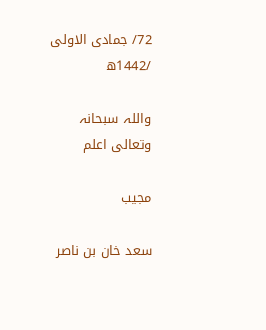72/ جمادی الاولی /1442ھ

واللہ سبحانہ وتعالی اعلم

مجیب

سعد خان بن ناصر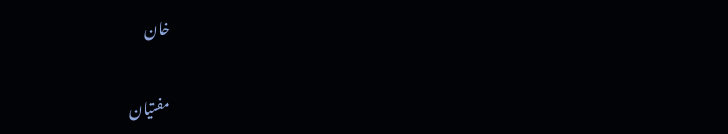خان

مفتیان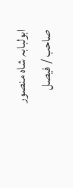ابولبابہ شاہ منصور صاحب / فیصل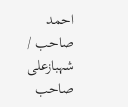احمد صاحب / شہبازعلی صاحب